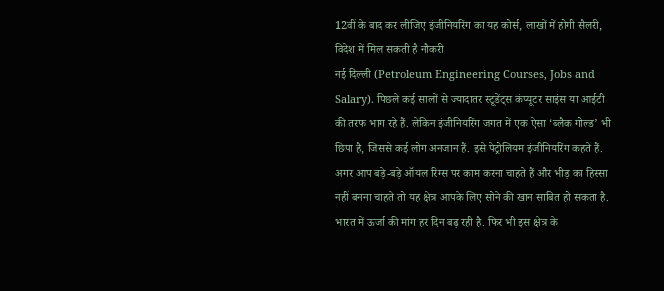12वीं के बाद कर लीजिए इंजीनियरिंग का यह कोर्स, लाखों में होगी सैलरी, विदेश में मिल सकती है नौकरी
नई दिल्ली (Petroleum Engineering Courses, Jobs and Salary). पिछले कई सालों से ज्यादातर स्टूडेंट्स कंप्यूटर साइंस या आईटी की तरफ भाग रहे हैं. लेकिन इंजीनियरिंग जगत में एक ऐसा ‘ब्लैक गोल्ड’ भी छिपा है, जिससे कई लोग अनजान हैं. इसे पेट्रोलियम इंजीनियरिंग कहते हैं. अगर आप बड़े-बड़े ऑयल रिग्स पर काम करना चाहते हैं और भीड़ का हिस्सा नहीं बनना चाहते तो यह क्षेत्र आपके लिए सोने की खान साबित हो सकता है.
भारत में ऊर्जा की मांग हर दिन बढ़ रही है. फिर भी इस क्षेत्र के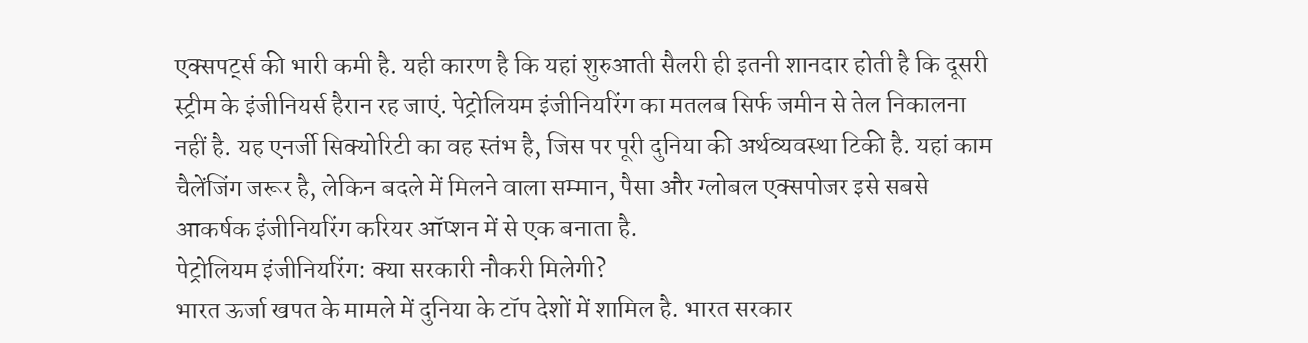एक्सपर्ट्स की भारी कमी है. यही कारण है कि यहां शुरुआती सैलरी ही इतनी शानदार होती है कि दूसरी स्ट्रीम के इंजीनियर्स हैरान रह जाएं. पेट्रोलियम इंजीनियरिंग का मतलब सिर्फ जमीन से तेल निकालना नहीं है. यह एनर्जी सिक्योरिटी का वह स्तंभ है, जिस पर पूरी दुनिया की अर्थव्यवस्था टिकी है. यहां काम चैलेंजिंग जरूर है, लेकिन बदले में मिलने वाला सम्मान, पैसा और ग्लोबल एक्सपोजर इसे सबसे आकर्षक इंजीनियरिंग करियर ऑप्शन में से एक बनाता है.
पेट्रोलियम इंजीनियरिंग: क्या सरकारी नौकरी मिलेगी?
भारत ऊर्जा खपत के मामले में दुनिया के टॉप देशों में शामिल है. भारत सरकार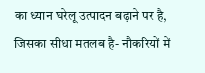का ध्यान घरेलू उत्पादन बढ़ाने पर है, जिसका सीधा मतलब है- नौकरियों में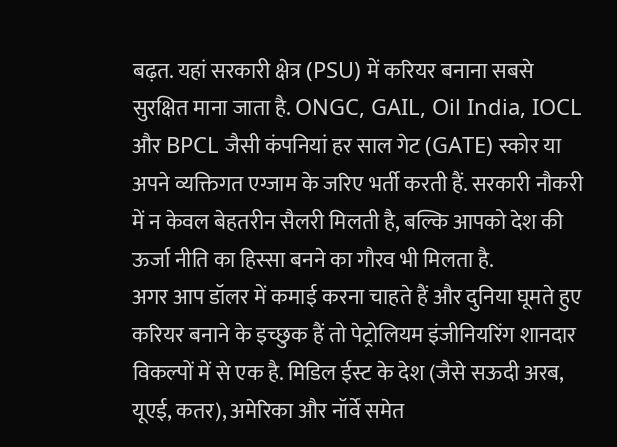बढ़त. यहां सरकारी क्षेत्र (PSU) में करियर बनाना सबसे सुरक्षित माना जाता है. ONGC, GAIL, Oil India, IOCL और BPCL जैसी कंपनियां हर साल गेट (GATE) स्कोर या अपने व्यक्तिगत एग्जाम के जरिए भर्ती करती हैं. सरकारी नौकरी में न केवल बेहतरीन सैलरी मिलती है, बल्कि आपको देश की ऊर्जा नीति का हिस्सा बनने का गौरव भी मिलता है.
अगर आप डॉलर में कमाई करना चाहते हैं और दुनिया घूमते हुए करियर बनाने के इच्छुक हैं तो पेट्रोलियम इंजीनियरिंग शानदार विकल्पों में से एक है. मिडिल ईस्ट के देश (जैसे सऊदी अरब, यूएई, कतर), अमेरिका और नॉर्वे समेत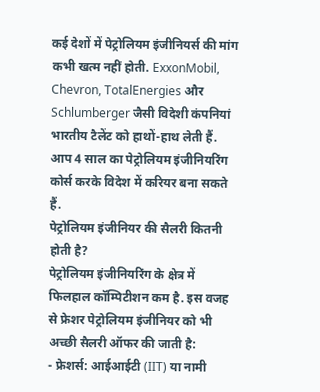कई देशों में पेट्रोलियम इंजीनियर्स की मांग कभी खत्म नहीं होती. ExxonMobil, Chevron, TotalEnergies और Schlumberger जैसी विदेशी कंपनियां भारतीय टैलेंट को हाथों-हाथ लेती हैं. आप 4 साल का पेट्रोलियम इंजीनियरिंग कोर्स करके विदेश में करियर बना सकते हैं.
पेट्रोलियम इंजीनियर की सैलरी कितनी होती है?
पेट्रोलियम इंजीनियरिंग के क्षेत्र में फिलहाल कॉम्पिटीशन कम है. इस वजह से फ्रेशर पेट्रोलियम इंजीनियर को भी अच्छी सैलरी ऑफर की जाती है:
- फ्रेशर्स: आईआईटी (IIT) या नामी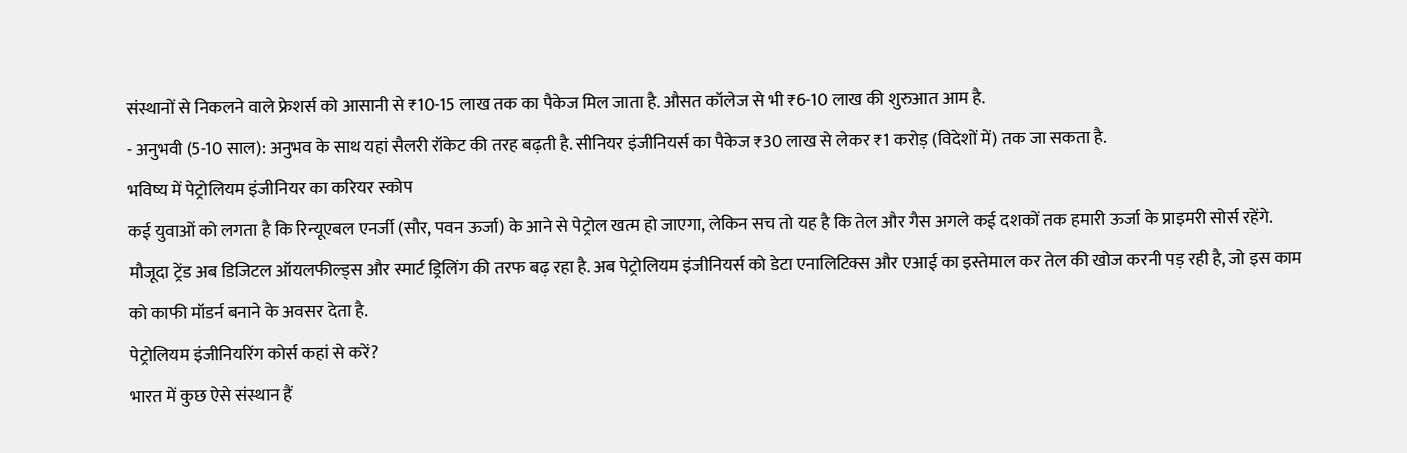संस्थानों से निकलने वाले फ्रेशर्स को आसानी से ₹10-15 लाख तक का पैकेज मिल जाता है. औसत कॉलेज से भी ₹6-10 लाख की शुरुआत आम है.
- अनुभवी (5-10 साल): अनुभव के साथ यहां सैलरी रॉकेट की तरह बढ़ती है. सीनियर इंजीनियर्स का पैकेज ₹30 लाख से लेकर ₹1 करोड़ (विदेशों में) तक जा सकता है.
भविष्य में पेट्रोलियम इंजीनियर का करियर स्कोप
कई युवाओं को लगता है कि रिन्यूएबल एनर्जी (सौर, पवन ऊर्जा) के आने से पेट्रोल खत्म हो जाएगा, लेकिन सच तो यह है कि तेल और गैस अगले कई दशकों तक हमारी ऊर्जा के प्राइमरी सोर्स रहेंगे. मौजूदा ट्रेंड अब डिजिटल ऑयलफील्ड्स और स्मार्ट ड्रिलिंग की तरफ बढ़ रहा है. अब पेट्रोलियम इंजीनियर्स को डेटा एनालिटिक्स और एआई का इस्तेमाल कर तेल की खोज करनी पड़ रही है, जो इस काम को काफी मॉडर्न बनाने के अवसर देता है.
पेट्रोलियम इंजीनियरिंग कोर्स कहां से करें?
भारत में कुछ ऐसे संस्थान हैं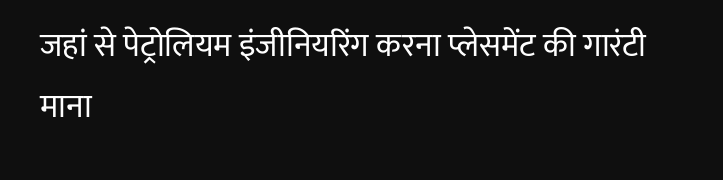जहां से पेट्रोलियम इंजीनियरिंग करना प्लेसमेंट की गारंटी माना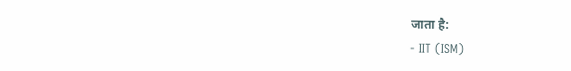जाता है:
- IIT (ISM)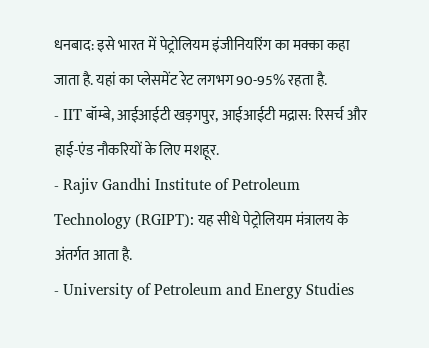धनबाद: इसे भारत में पेट्रोलियम इंजीनियरिंग का मक्का कहा जाता है. यहां का प्लेसमेंट रेट लगभग 90-95% रहता है.
- IIT बॉम्बे, आईआईटी खड़गपुर, आईआईटी मद्रास: रिसर्च और हाई-एंड नौकरियों के लिए मशहूर.
- Rajiv Gandhi Institute of Petroleum Technology (RGIPT): यह सीधे पेट्रोलियम मंत्रालय के अंतर्गत आता है.
- University of Petroleum and Energy Studies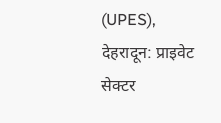(UPES), देहरादून: प्राइवेट सेक्टर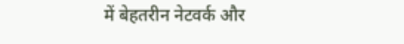में बेहतरीन नेटवर्क और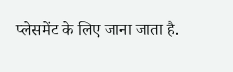प्लेसमेंट के लिए जाना जाता है.